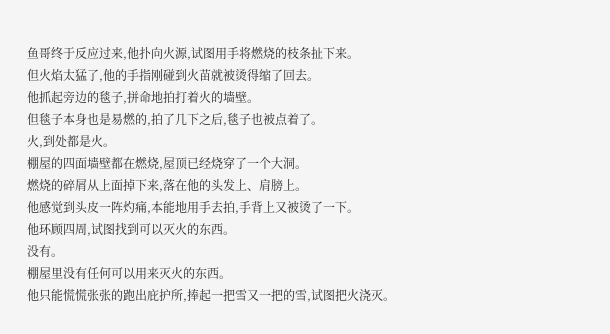鱼哥终于反应过来,他扑向火源,试图用手将燃烧的枝条扯下来。
但火焰太猛了,他的手指刚碰到火苗就被烫得缩了回去。
他抓起旁边的毯子,拼命地拍打着火的墙壁。
但毯子本身也是易燃的,拍了几下之后,毯子也被点着了。
火,到处都是火。
棚屋的四面墙壁都在燃烧,屋顶已经烧穿了一个大洞。
燃烧的碎屑从上面掉下来,落在他的头发上、肩膀上。
他感觉到头皮一阵灼痛,本能地用手去拍,手背上又被烫了一下。
他环顾四周,试图找到可以灭火的东西。
没有。
棚屋里没有任何可以用来灭火的东西。
他只能慌慌张张的跑出庇护所,捧起一把雪又一把的雪,试图把火浇灭。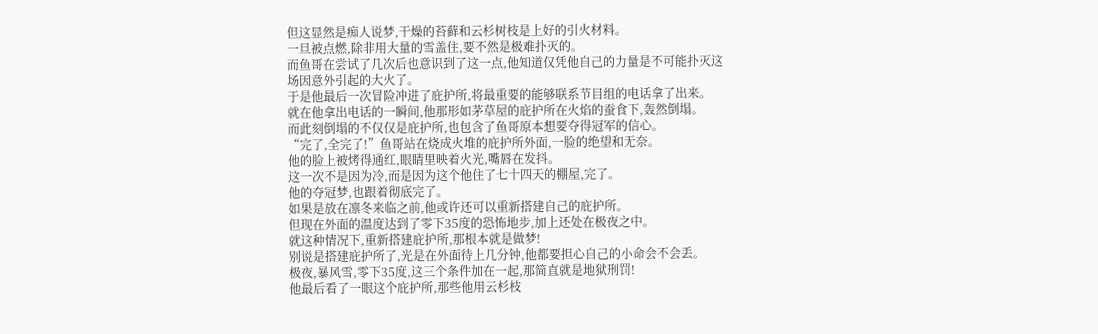但这显然是痴人说梦,干燥的苔藓和云杉树枝是上好的引火材料。
一旦被点燃,除非用大量的雪盖住,要不然是极难扑灭的。
而鱼哥在尝试了几次后也意识到了这一点,他知道仅凭他自己的力量是不可能扑灭这场因意外引起的大火了。
于是他最后一次冒险冲进了庇护所,将最重要的能够联系节目组的电话拿了出来。
就在他拿出电话的一瞬间,他那形如茅草屋的庇护所在火焰的蚕食下,轰然倒塌。
而此刻倒塌的不仅仅是庇护所,也包含了鱼哥原本想要夺得冠军的信心。
“完了,全完了!”鱼哥站在烧成火堆的庇护所外面,一脸的绝望和无奈。
他的脸上被烤得通红,眼睛里映着火光,嘴唇在发抖。
这一次不是因为冷,而是因为这个他住了七十四天的棚屋,完了。
他的夺冠梦,也跟着彻底完了。
如果是放在凛冬来临之前,他或许还可以重新搭建自己的庇护所。
但现在外面的温度达到了零下35度的恐怖地步,加上还处在极夜之中。
就这种情况下,重新搭建庇护所,那根本就是做梦!
别说是搭建庇护所了,光是在外面待上几分钟,他都要担心自己的小命会不会丢。
极夜,暴风雪,零下35度,这三个条件加在一起,那简直就是地狱刑罚!
他最后看了一眼这个庇护所,那些他用云杉枝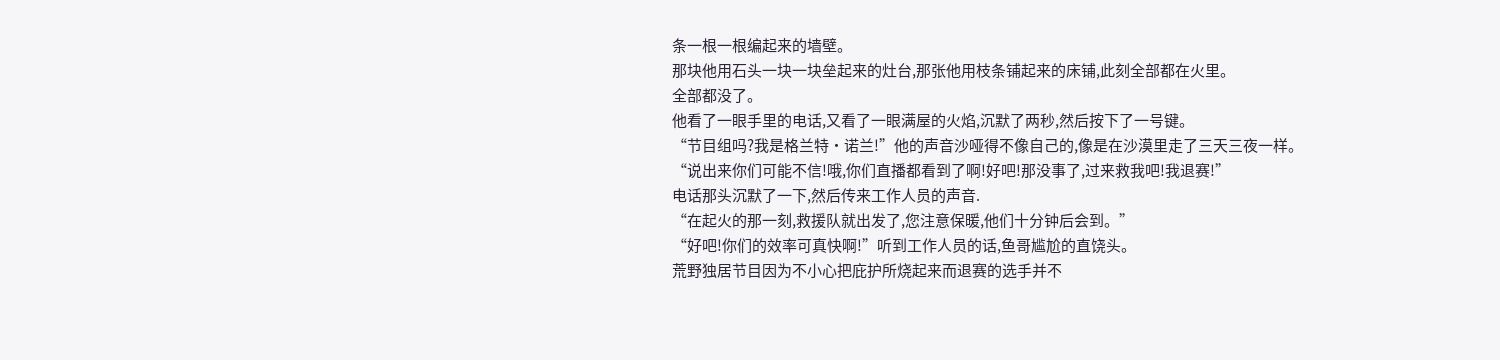条一根一根编起来的墙壁。
那块他用石头一块一块垒起来的灶台,那张他用枝条铺起来的床铺,此刻全部都在火里。
全部都没了。
他看了一眼手里的电话,又看了一眼满屋的火焰,沉默了两秒,然后按下了一号键。
“节目组吗?我是格兰特·诺兰!”他的声音沙哑得不像自己的,像是在沙漠里走了三天三夜一样。
“说出来你们可能不信!哦,你们直播都看到了啊!好吧!那没事了,过来救我吧!我退赛!”
电话那头沉默了一下,然后传来工作人员的声音.
“在起火的那一刻,救援队就出发了,您注意保暖,他们十分钟后会到。”
“好吧!你们的效率可真快啊!”听到工作人员的话,鱼哥尴尬的直饶头。
荒野独居节目因为不小心把庇护所烧起来而退赛的选手并不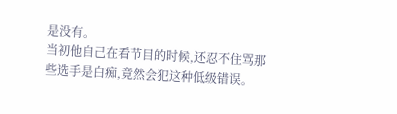是没有。
当初他自己在看节目的时候,还忍不住骂那些选手是白痴,竟然会犯这种低级错误。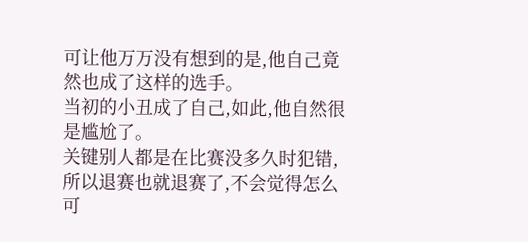可让他万万没有想到的是,他自己竟然也成了这样的选手。
当初的小丑成了自己,如此,他自然很是尴尬了。
关键别人都是在比赛没多久时犯错,所以退赛也就退赛了,不会觉得怎么可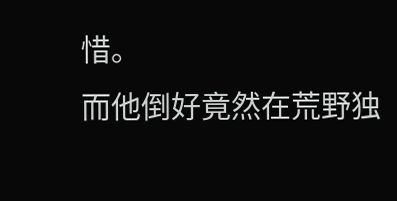惜。
而他倒好竟然在荒野独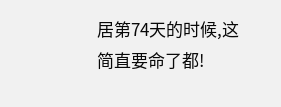居第74天的时候,这简直要命了都!